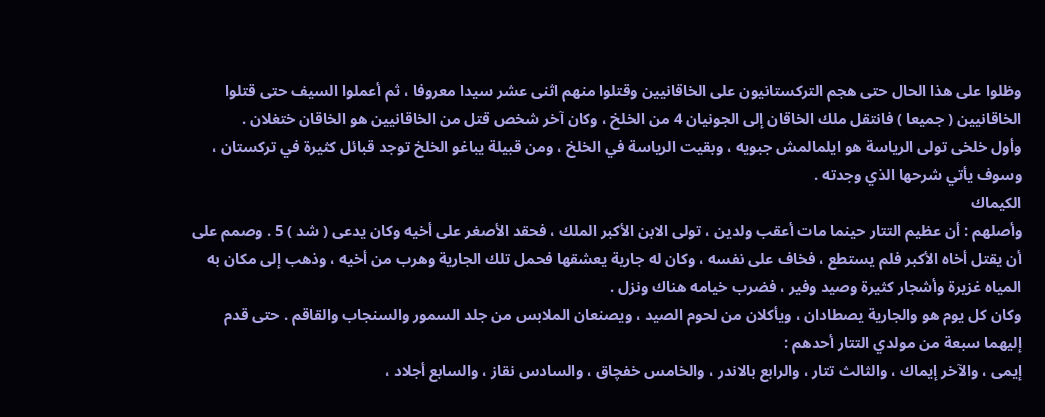وظلوا على هذا الحال حتى هجم التركستانيون على الخاقانيين وقتلوا منهم اثنى عشر سيدا معروفا ، ثم أعملوا السيف حتى قتلوا الخاقانيين ( جميعا ) فانتقل ملك الخاقان إلى الجونيان 4 من الخلخ ، وكان آخر شخص قتل من الخاقانيين هو الخاقان ختغلان .
وأول خلخى تولى الرياسة هو ايلمالمش جبويه ، وبقيت الرياسة في الخلخ ، ومن قبيلة يباغو الخلخ توجد قبائل كثيرة في تركستان ، وسوف يأتي شرحها الذي وجدته .
الكيماك
وأصلهم : أن عظيم التتار حينما مات أعقب ولدين ، تولى الابن الأكبر الملك ، فحقد الأصغر على أخيه وكان يدعى ( شد ) 5 . وصمم على أن يقتل أخاه الأكبر فلم يستطع ، فخاف على نفسه ، وكان له جارية يعشقها فحمل تلك الجارية وهرب من أخيه ، وذهب إلى مكان به المياه غزيرة وأشجار كثيرة وصيد وفير ، فضرب خيامه هناك ونزل .
وكان كل يوم هو والجارية يصطادان ، ويأكلان من لحوم الصيد ، ويصنعان الملابس من جلد السمور والسنجاب والقاقم . حتى قدم إليهما سبعة من مولدي التتار أحدهم :
إيمى ، والآخر إيماك ، والثالث تتار ، والرابع بالاندر ، والخامس خفچاق ، والسادس نقاز ، والسابع أجلاد ،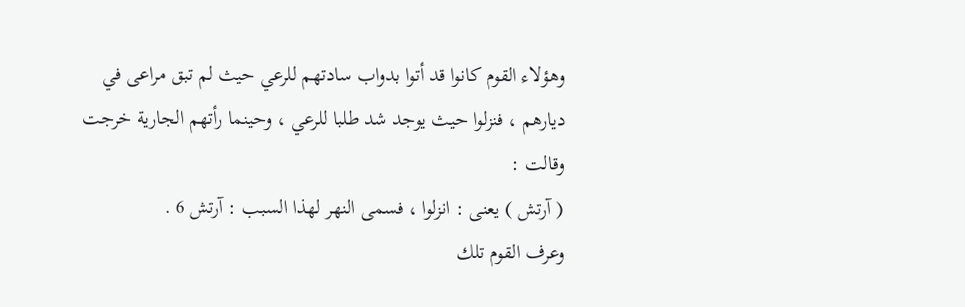وهؤلاء القوم كانوا قد أتوا بدواب سادتهم للرعي حيث لم تبق مراعى في ديارهم ، فنزلوا حيث يوجد شد طلبا للرعي ، وحينما رأتهم الجارية خرجت وقالت :
( آرتش ) يعنى : انزلوا ، فسمى النهر لهذا السبب : آرتش 6 .
وعرف القوم تلك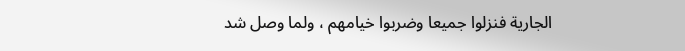الجارية فنزلوا جميعا وضربوا خيامهم ، ولما وصل شد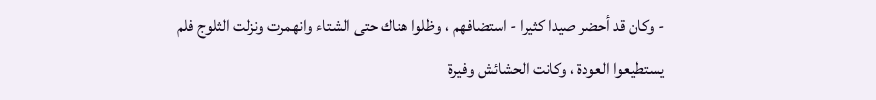- وكان قد أحضر صيدا كثيرا - استضافهم ، وظلوا هناك حتى الشتاء وانهمرت ونزلت الثلوج فلم يستطيعوا العودة ، وكانت الحشائش وفيرة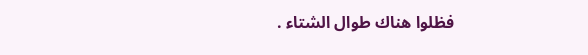فظلوا هناك طوال الشتاء .